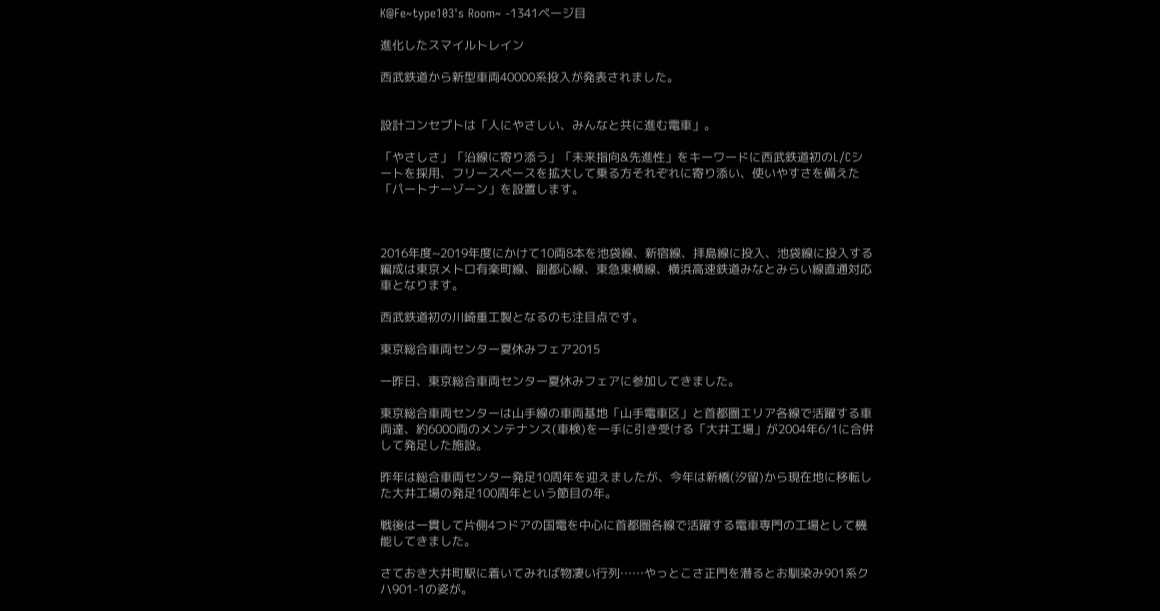K@Fe~type103's Room~ -1341ページ目

進化したスマイルトレイン

西武鉄道から新型車両40000系投入が発表されました。


設計コンセプトは「人にやさしい、みんなと共に進む電車」。

「やさしさ」「沿線に寄り添う」「未来指向&先進性」をキーワードに西武鉄道初のL/Cシートを採用、フリースペースを拡大して乗る方それぞれに寄り添い、使いやすさを備えた「パートナーゾーン」を設置します。



2016年度~2019年度にかけて10両8本を池袋線、新宿線、拝島線に投入、池袋線に投入する編成は東京メトロ有楽町線、副都心線、東急東横線、横浜高速鉄道みなとみらい線直通対応車となります。

西武鉄道初の川崎重工製となるのも注目点です。

東京総合車両センター夏休みフェア2015

一昨日、東京総合車両センター夏休みフェアに参加してきました。

東京総合車両センターは山手線の車両基地「山手電車区」と首都圏エリア各線で活躍する車両達、約6000両のメンテナンス(車検)を一手に引き受ける「大井工場」が2004年6/1に合併して発足した施設。

昨年は総合車両センター発足10周年を迎えましたが、今年は新橋(汐留)から現在地に移転した大井工場の発足100周年という節目の年。

戦後は一貫して片側4つドアの国電を中心に首都圏各線で活躍する電車専門の工場として機能してきました。

さておき大井町駅に着いてみれば物凄い行列……やっとこさ正門を潜るとお馴染み901系クハ901-1の姿が。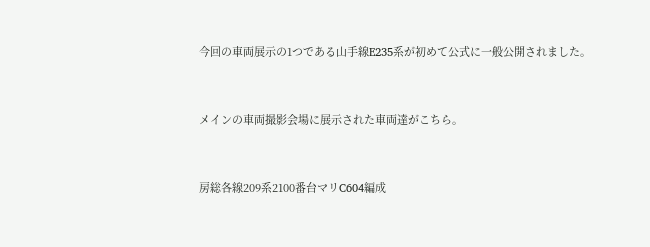今回の車両展示の1つである山手線E235系が初めて公式に一般公開されました。


メインの車両撮影会場に展示された車両達がこちら。


房総各線209系2100番台マリC604編成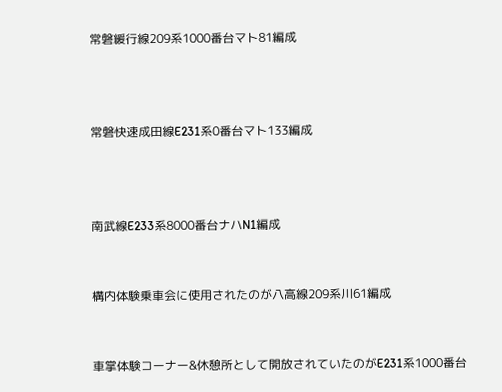常磐緩行線209系1000番台マト81編成



常磐快速成田線E231系0番台マト133編成



南武線E233系8000番台ナハN1編成


構内体験乗車会に使用されたのが八高線209系川61編成


車掌体験コーナー&休憩所として開放されていたのがE231系1000番台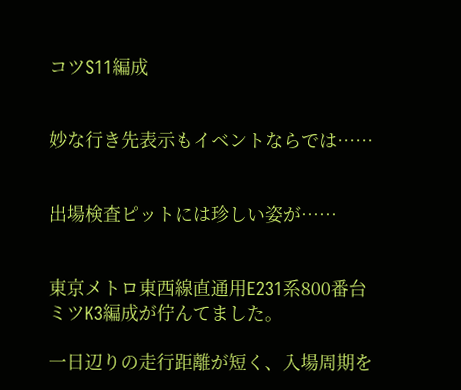コツS11編成


妙な行き先表示もイベントならでは……


出場検査ピットには珍しい姿が……


東京メトロ東西線直通用E231系800番台ミツK3編成が佇んてました。

一日辺りの走行距離が短く、入場周期を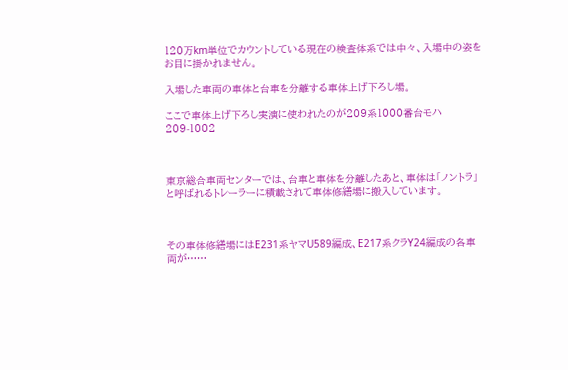120万km単位でカウントしている現在の検査体系では中々、入場中の姿をお目に掛かれません。

入場した車両の車体と台車を分離する車体上げ下ろし場。

ここで車体上げ下ろし実演に使われたのが209系1000番台モハ209-1002



東京総合車両センターでは、台車と車体を分離したあと、車体は「ノントラ」と呼ばれるトレーラーに積載されて車体修繕場に搬入しています。



その車体修繕場にはE231系ヤマU589編成、E217系クラY24編成の各車両が……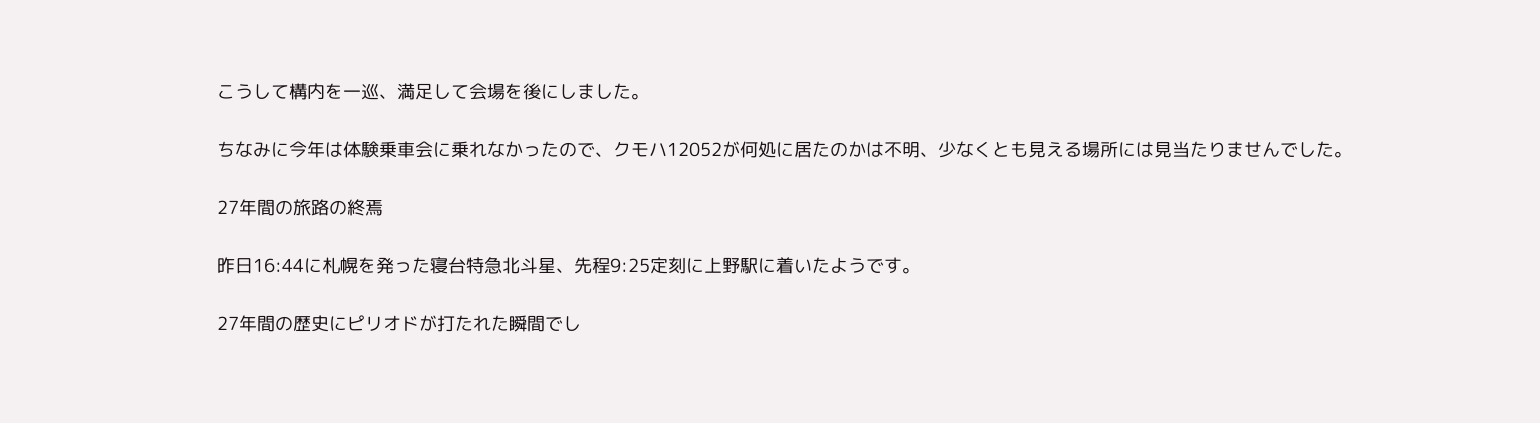こうして構内を一巡、満足して会場を後にしました。

ちなみに今年は体験乗車会に乗れなかったので、クモハ12052が何処に居たのかは不明、少なくとも見える場所には見当たりませんでした。

27年間の旅路の終焉

昨日16:44に札幌を発った寝台特急北斗星、先程9:25定刻に上野駅に着いたようです。

27年間の歴史にピリオドが打たれた瞬間でし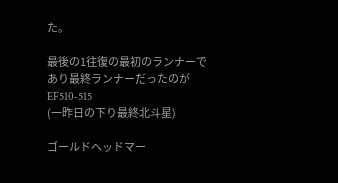た。

最後の1往復の最初のランナーであり最終ランナーだったのがEF510-515
(一昨日の下り最終北斗星)

ゴールドヘッドマー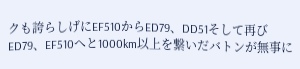クも誇らしげにEF510からED79、DD51そして再びED79、EF510へと1000km以上を繋いだバトンが無事に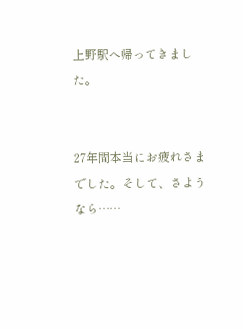上野駅へ帰ってきました。


27年間本当にお疲れさまでした。そして、さようなら……